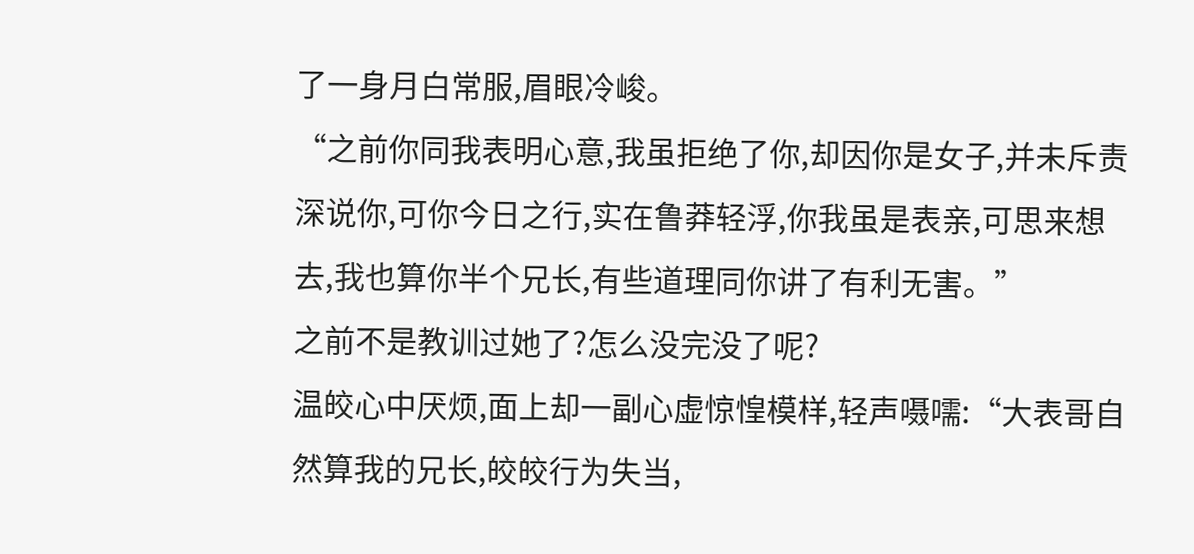了一身月白常服,眉眼冷峻。
“之前你同我表明心意,我虽拒绝了你,却因你是女子,并未斥责深说你,可你今日之行,实在鲁莽轻浮,你我虽是表亲,可思来想去,我也算你半个兄长,有些道理同你讲了有利无害。”
之前不是教训过她了?怎么没完没了呢?
温皎心中厌烦,面上却一副心虚惊惶模样,轻声嗫嚅:“大表哥自然算我的兄长,皎皎行为失当,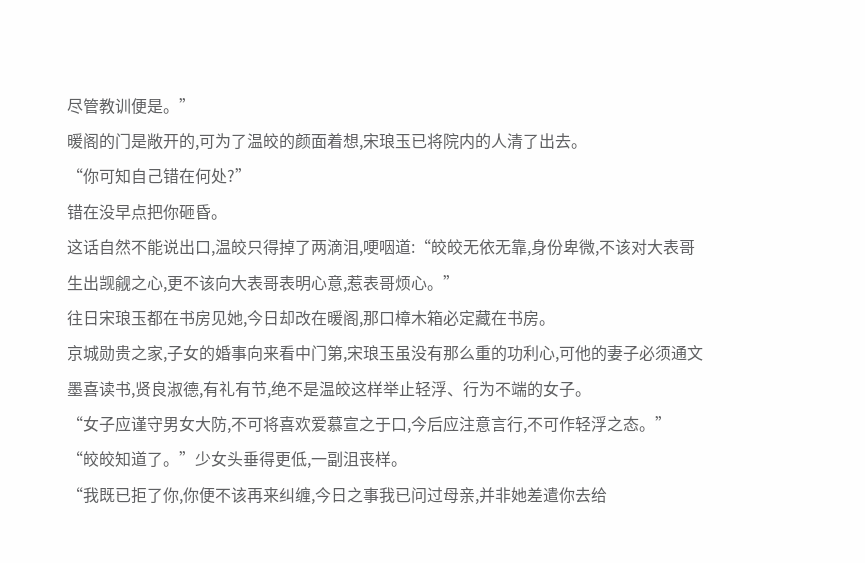尽管教训便是。”
暖阁的门是敞开的,可为了温皎的颜面着想,宋琅玉已将院内的人清了出去。
“你可知自己错在何处?”
错在没早点把你砸昏。
这话自然不能说出口,温皎只得掉了两滴泪,哽咽道:“皎皎无依无靠,身份卑微,不该对大表哥生出觊觎之心,更不该向大表哥表明心意,惹表哥烦心。”
往日宋琅玉都在书房见她,今日却改在暖阁,那口樟木箱必定藏在书房。
京城勋贵之家,子女的婚事向来看中门第,宋琅玉虽没有那么重的功利心,可他的妻子必须通文墨喜读书,贤良淑德,有礼有节,绝不是温皎这样举止轻浮、行为不端的女子。
“女子应谨守男女大防,不可将喜欢爱慕宣之于口,今后应注意言行,不可作轻浮之态。”
“皎皎知道了。”少女头垂得更低,一副沮丧样。
“我既已拒了你,你便不该再来纠缠,今日之事我已问过母亲,并非她差遣你去给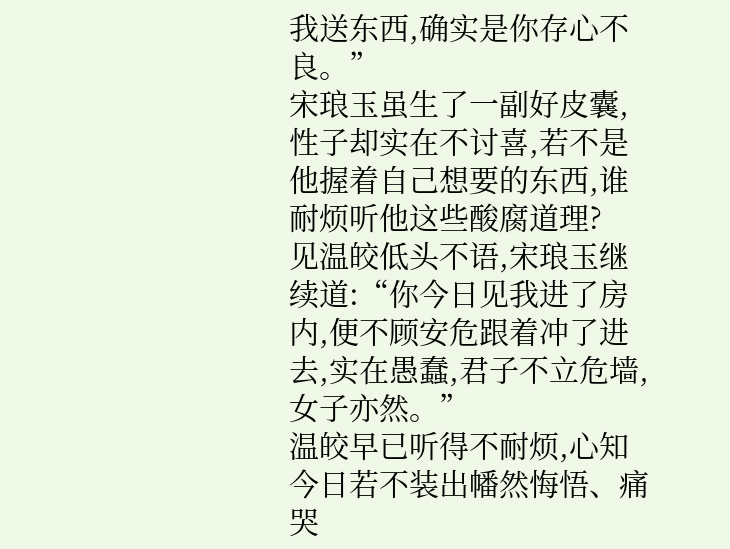我送东西,确实是你存心不良。”
宋琅玉虽生了一副好皮囊,性子却实在不讨喜,若不是他握着自己想要的东西,谁耐烦听他这些酸腐道理?
见温皎低头不语,宋琅玉继续道:“你今日见我进了房内,便不顾安危跟着冲了进去,实在愚蠢,君子不立危墙,女子亦然。”
温皎早已听得不耐烦,心知今日若不装出幡然悔悟、痛哭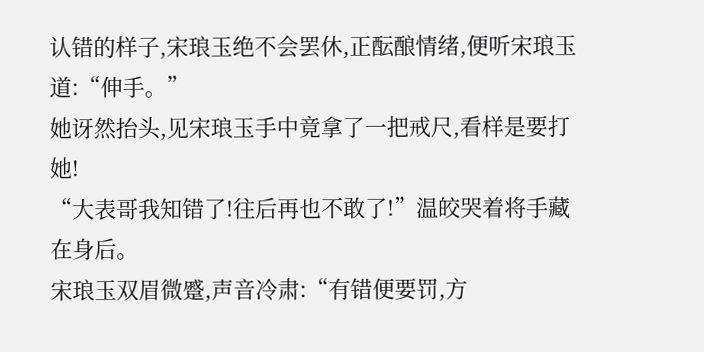认错的样子,宋琅玉绝不会罢休,正酝酿情绪,便听宋琅玉道:“伸手。”
她讶然抬头,见宋琅玉手中竟拿了一把戒尺,看样是要打她!
“大表哥我知错了!往后再也不敢了!”温皎哭着将手藏在身后。
宋琅玉双眉微蹙,声音冷肃:“有错便要罚,方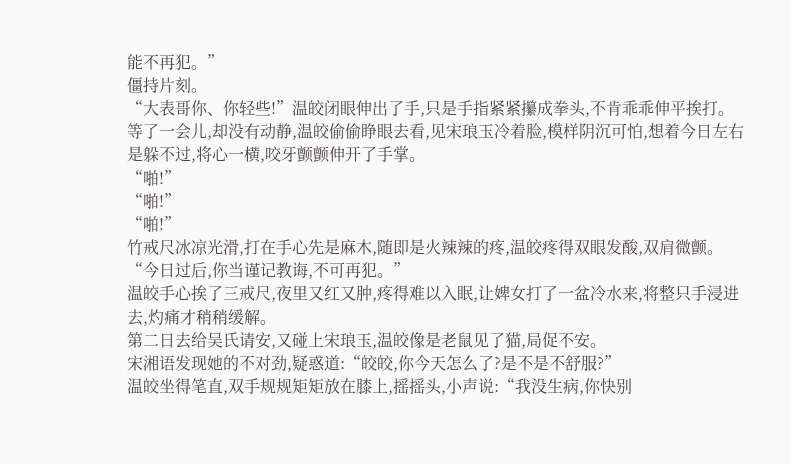能不再犯。”
僵持片刻。
“大表哥你、你轻些!”温皎闭眼伸出了手,只是手指紧紧攥成拳头,不肯乖乖伸平挨打。
等了一会儿,却没有动静,温皎偷偷睁眼去看,见宋琅玉冷着脸,模样阴沉可怕,想着今日左右是躲不过,将心一横,咬牙颤颤伸开了手掌。
“啪!”
“啪!”
“啪!”
竹戒尺冰凉光滑,打在手心先是麻木,随即是火辣辣的疼,温皎疼得双眼发酸,双肩微颤。
“今日过后,你当谨记教诲,不可再犯。”
温皎手心挨了三戒尺,夜里又红又肿,疼得难以入眠,让婢女打了一盆冷水来,将整只手浸进去,灼痛才稍稍缓解。
第二日去给吴氏请安,又碰上宋琅玉,温皎像是老鼠见了猫,局促不安。
宋湘语发现她的不对劲,疑惑道:“皎皎,你今天怎么了?是不是不舒服?”
温皎坐得笔直,双手规规矩矩放在膝上,摇摇头,小声说:“我没生病,你快别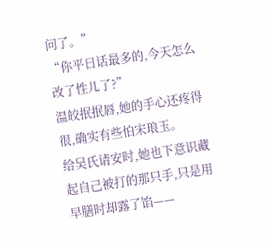问了。”
“你平日话最多的,今天怎么改了性儿了?”
温皎抿抿唇,她的手心还疼得很,确实有些怕宋琅玉。
给吴氏请安时,她也下意识藏起自己被打的那只手,只是用早膳时却露了馅——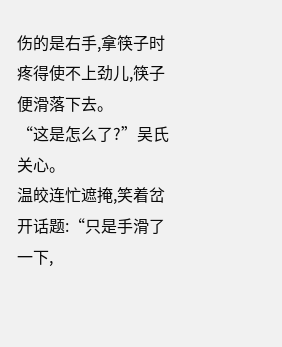伤的是右手,拿筷子时疼得使不上劲儿,筷子便滑落下去。
“这是怎么了?”吴氏关心。
温皎连忙遮掩,笑着岔开话题:“只是手滑了一下,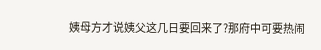姨母方才说姨父这几日要回来了?那府中可要热闹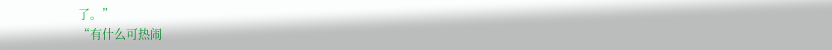了。”
“有什么可热闹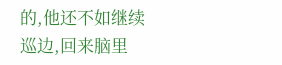的,他还不如继续巡边,回来脑里